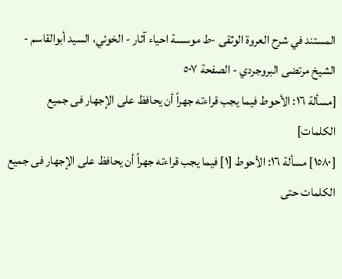المستند في شرح العروة الوثقى -ط موسسة احياء آثار - الخوئي، السيد أبوالقاسم - الشيخ مرتضى البروجردي - الصفحة ٥٠٧
[مسألة ١٦: الأحوط فیما یجب قراءته جهراً أن یحافظ علی الإجهار فی جمیع الکلمات]
[١٥٨٠] مسألة ١٦: الأحوط [١] فیما یجب قراءته جهراً أن یحافظ علی الإجهار فی جمیع الکلمات حتی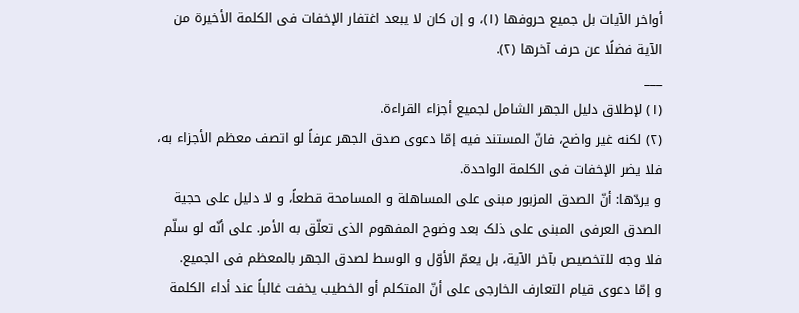أواخر الآیات بل جمیع حروفها (١)، و إن کان لا یبعد اغتفار الإخفات فی الکلمة الأخیرة من الآیة فضلًا عن حرف آخرها (٢).
___
(١) لإطلاق دلیل الجهر الشامل لجمیع أجزاء القراءة.
(٢) لکنه غیر واضح، فانّ المستند فیه إمّا دعوی صدق الجهر عرفاً لو اتصف معظم الأجزاء به، فلا یضر الإخفات فی الکلمة الواحدة.
و یردّها: أنّ الصدق المزبور مبنی علی المساهلة و المسامحة قطعاً، و لا دلیل علی حجیة الصدق العرفی المبنی علی ذلک بعد وضوح المفهوم الذی تعلّق به الأمر. علی أنّه لو سلّم فلا وجه للتخصیص بآخر الآیة، بل یعمّ الأوّل و الوسط لصدق الجهر بالمعظم فی الجمیع.
و إمّا دعوی قیام التعارف الخارجی علی أنّ المتکلم أو الخطیب یخفت غالباً عند أداء الکلمة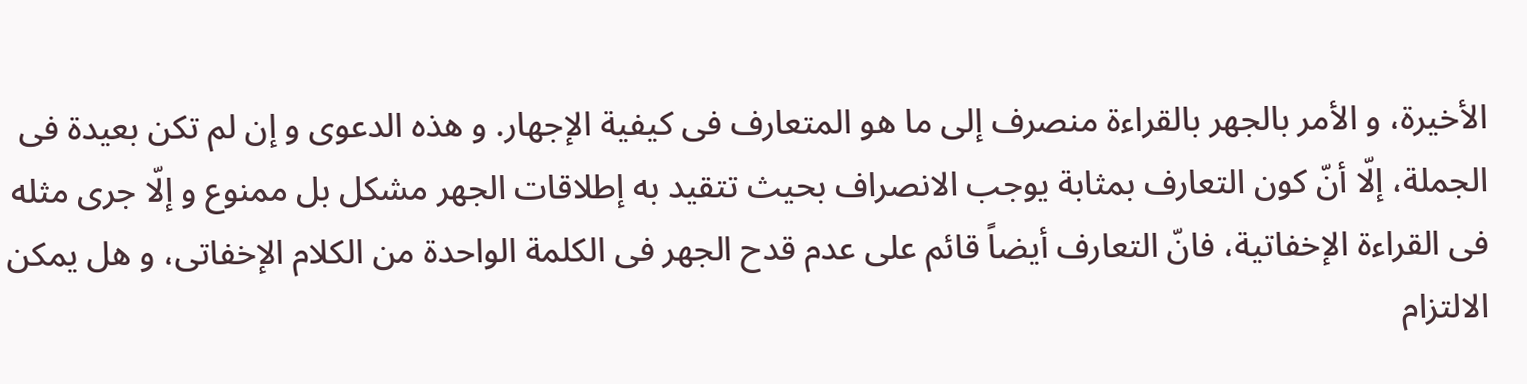الأخیرة، و الأمر بالجهر بالقراءة منصرف إلی ما هو المتعارف فی کیفیة الإجهار. و هذه الدعوی و إن لم تکن بعیدة فی الجملة، إلّا أنّ کون التعارف بمثابة یوجب الانصراف بحیث تتقید به إطلاقات الجهر مشکل بل ممنوع و إلّا جری مثله فی القراءة الإخفاتیة، فانّ التعارف أیضاً قائم علی عدم قدح الجهر فی الکلمة الواحدة من الکلام الإخفاتی، و هل یمکن الالتزام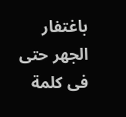باغتفار الجهر حتی فی کلمة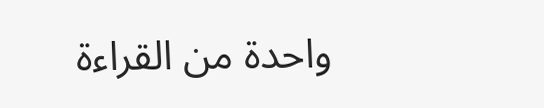واحدة من القراءة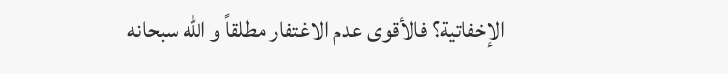الإخفاتیة؟ فالأقوی عدم الاغتفار مطلقاً و اللّٰه سبحانه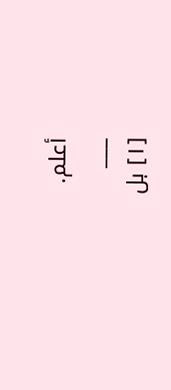أعلم.
___
[١] بل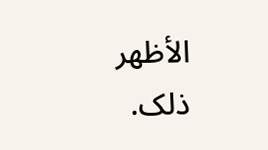الأظهر ذلک.